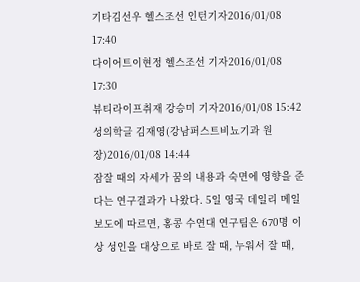기타김선우 헬스조선 인턴기자2016/01/08 17:40
다이어트이현정 헬스조선 기자2016/01/08 17:30
뷰티라이프취재 강승미 기자2016/01/08 15:42
성의학글 김재영(강남퍼스트비뇨기과 원장)2016/01/08 14:44
잠잘 때의 자세가 꿈의 내용과 숙면에 영향을 준다는 연구결과가 나왔다. 5일 영국 데일리 메일 보도에 따르면, 홍콩 수연대 연구팀은 670명 이상 성인을 대상으로 바로 잘 때, 누워서 잘 때,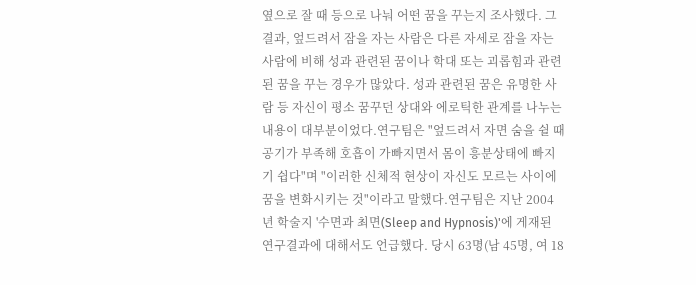옆으로 잘 때 등으로 나눠 어떤 꿈을 꾸는지 조사했다. 그 결과, 엎드려서 잠을 자는 사람은 다른 자세로 잠을 자는 사람에 비해 성과 관련된 꿈이나 학대 또는 괴롭힘과 관련된 꿈을 꾸는 경우가 많았다. 성과 관련된 꿈은 유명한 사람 등 자신이 평소 꿈꾸던 상대와 에로틱한 관계를 나누는 내용이 대부분이었다.연구팀은 "엎드려서 자면 숨을 쉴 때 공기가 부족해 호흡이 가빠지면서 몸이 흥분상태에 빠지기 쉽다"며 "이러한 신체적 현상이 자신도 모르는 사이에 꿈을 변화시키는 것"이라고 말했다.연구팀은 지난 2004년 학술지 '수면과 최면(Sleep and Hypnosis)'에 게재된 연구결과에 대해서도 언급했다. 당시 63명(남 45명, 여 18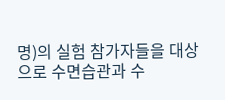명)의 실험 참가자들을 대상으로 수면습관과 수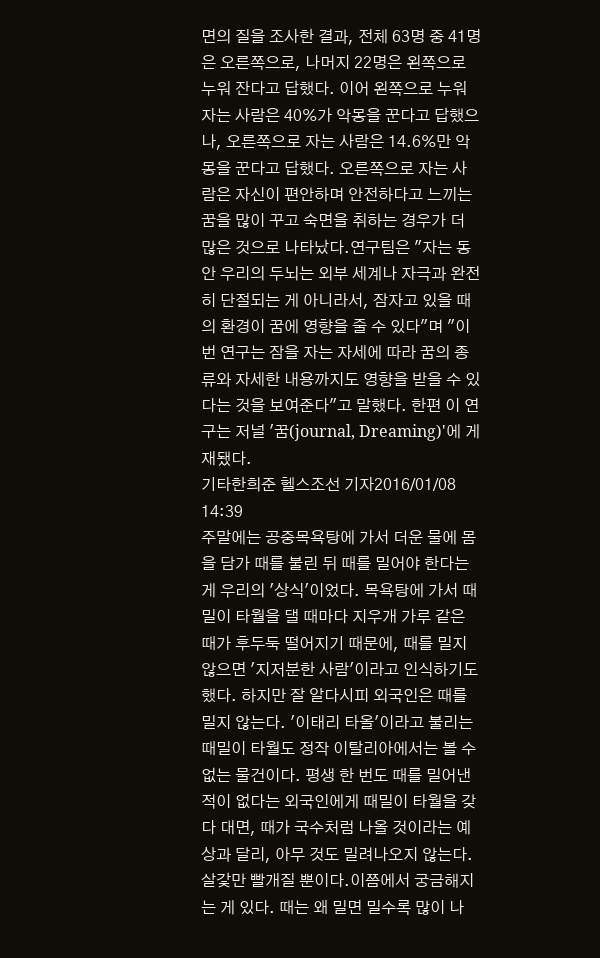면의 질을 조사한 결과, 전체 63명 중 41명은 오른쪽으로, 나머지 22명은 왼쪽으로 누워 잔다고 답했다. 이어 왼쪽으로 누워 자는 사람은 40%가 악몽을 꾼다고 답했으나, 오른쪽으로 자는 사람은 14.6%만 악몽을 꾼다고 답했다. 오른쪽으로 자는 사람은 자신이 편안하며 안전하다고 느끼는 꿈을 많이 꾸고 숙면을 취하는 경우가 더 많은 것으로 나타났다.연구팀은 "자는 동안 우리의 두뇌는 외부 세계나 자극과 완전히 단절되는 게 아니라서, 잠자고 있을 때의 환경이 꿈에 영향을 줄 수 있다"며 "이번 연구는 잠을 자는 자세에 따라 꿈의 종류와 자세한 내용까지도 영향을 받을 수 있다는 것을 보여준다"고 말했다. 한편 이 연구는 저널 '꿈(journal, Dreaming)'에 게재됐다.
기타한희준 헬스조선 기자2016/01/08 14:39
주말에는 공중목욕탕에 가서 더운 물에 몸을 담가 때를 불린 뒤 때를 밀어야 한다는 게 우리의 '상식'이었다. 목욕탕에 가서 때밀이 타월을 댈 때마다 지우개 가루 같은 때가 후두둑 떨어지기 때문에, 때를 밀지 않으면 '지저분한 사람'이라고 인식하기도 했다. 하지만 잘 알다시피 외국인은 때를 밀지 않는다. '이태리 타올'이라고 불리는 때밀이 타월도 정작 이탈리아에서는 볼 수 없는 물건이다. 평생 한 번도 때를 밀어낸 적이 없다는 외국인에게 때밀이 타월을 갖다 대면, 때가 국수처럼 나올 것이라는 예상과 달리, 아무 것도 밀려나오지 않는다. 살갗만 빨개질 뿐이다.이쯤에서 궁금해지는 게 있다. 때는 왜 밀면 밀수록 많이 나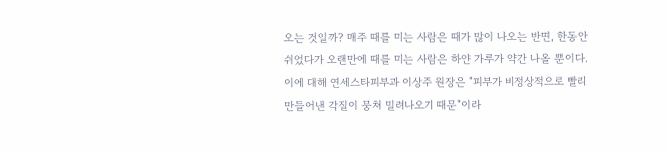오는 것일까? 매주 때를 미는 사람은 때가 많이 나오는 반면, 한동안 쉬었다가 오랜만에 때를 미는 사람은 하얀 가루가 약간 나올 뿐이다. 이에 대해 연세스타피부과 이상주 원장은 "피부가 비정상적으로 빨리 만들어낸 각질이 뭉쳐 밀려나오기 때문"이라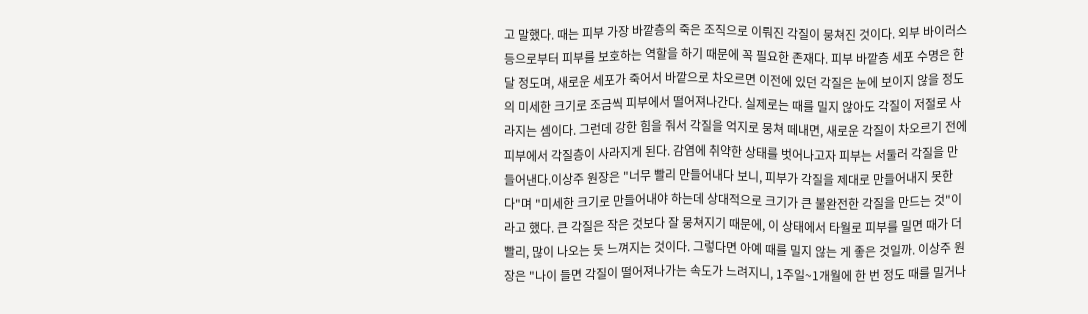고 말했다. 때는 피부 가장 바깥층의 죽은 조직으로 이뤄진 각질이 뭉쳐진 것이다. 외부 바이러스 등으로부터 피부를 보호하는 역할을 하기 때문에 꼭 필요한 존재다. 피부 바깥층 세포 수명은 한 달 정도며, 새로운 세포가 죽어서 바깥으로 차오르면 이전에 있던 각질은 눈에 보이지 않을 정도의 미세한 크기로 조금씩 피부에서 떨어져나간다. 실제로는 때를 밀지 않아도 각질이 저절로 사라지는 셈이다. 그런데 강한 힘을 줘서 각질을 억지로 뭉쳐 떼내면, 새로운 각질이 차오르기 전에 피부에서 각질층이 사라지게 된다. 감염에 취약한 상태를 벗어나고자 피부는 서둘러 각질을 만들어낸다.이상주 원장은 "너무 빨리 만들어내다 보니, 피부가 각질을 제대로 만들어내지 못한다"며 "미세한 크기로 만들어내야 하는데 상대적으로 크기가 큰 불완전한 각질을 만드는 것"이라고 했다. 큰 각질은 작은 것보다 잘 뭉쳐지기 때문에, 이 상태에서 타월로 피부를 밀면 때가 더 빨리, 많이 나오는 듯 느껴지는 것이다. 그렇다면 아예 때를 밀지 않는 게 좋은 것일까. 이상주 원장은 "나이 들면 각질이 떨어져나가는 속도가 느려지니, 1주일~1개월에 한 번 정도 때를 밀거나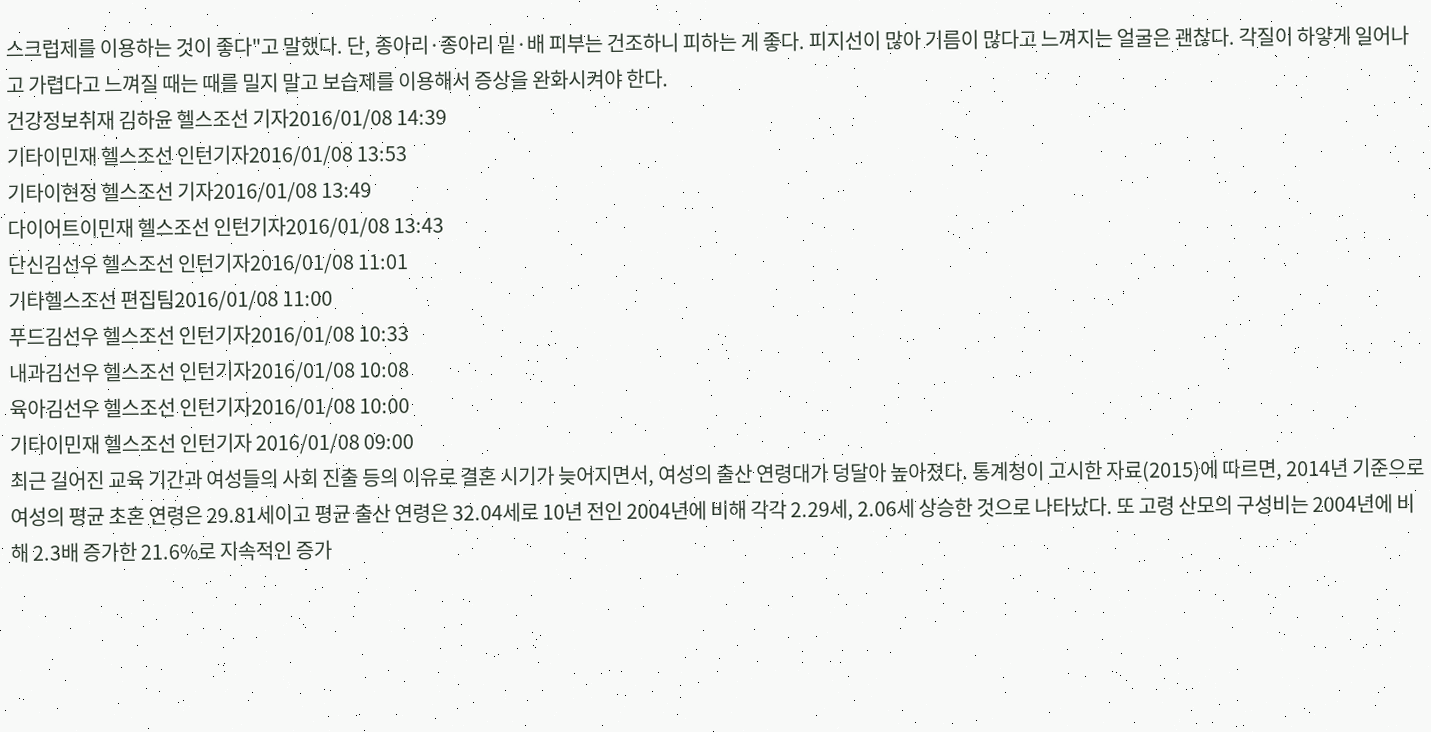스크럽제를 이용하는 것이 좋다"고 말했다. 단, 종아리·종아리 밑·배 피부는 건조하니 피하는 게 좋다. 피지선이 많아 기름이 많다고 느껴지는 얼굴은 괜찮다. 각질이 하얗게 일어나고 가렵다고 느껴질 때는 때를 밀지 말고 보습제를 이용해서 증상을 완화시켜야 한다.
건강정보취재 김하윤 헬스조선 기자2016/01/08 14:39
기타이민재 헬스조선 인턴기자2016/01/08 13:53
기타이현정 헬스조선 기자2016/01/08 13:49
다이어트이민재 헬스조선 인턴기자2016/01/08 13:43
단신김선우 헬스조선 인턴기자2016/01/08 11:01
기타헬스조선 편집팀2016/01/08 11:00
푸드김선우 헬스조선 인턴기자2016/01/08 10:33
내과김선우 헬스조선 인턴기자2016/01/08 10:08
육아김선우 헬스조선 인턴기자2016/01/08 10:00
기타이민재 헬스조선 인턴기자 2016/01/08 09:00
최근 길어진 교육 기간과 여성들의 사회 진출 등의 이유로 결혼 시기가 늦어지면서, 여성의 출산 연령대가 덩달아 높아졌다. 통계청이 고시한 자료(2015)에 따르면, 2014년 기준으로 여성의 평균 초혼 연령은 29.81세이고 평균 출산 연령은 32.04세로 10년 전인 2004년에 비해 각각 2.29세, 2.06세 상승한 것으로 나타났다. 또 고령 산모의 구성비는 2004년에 비해 2.3배 증가한 21.6%로 지속적인 증가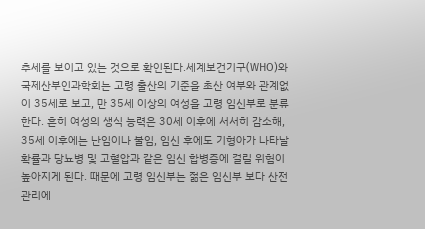추세를 보이고 있는 것으로 확인된다.세계보건기구(WHO)와 국제산부인과학회는 고령 출산의 기준을 초산 여부와 관계없이 35세로 보고, 만 35세 이상의 여성을 고령 임신부로 분류한다. 흔히 여성의 생식 능력은 30세 이후에 서서히 감소해, 35세 이후에는 난임이나 불임, 임신 후에도 기형아가 나타날 확률과 당뇨병 및 고혈압과 같은 임신 합병증에 걸릴 위험이 높아지게 된다. 때문에 고령 임신부는 젊은 임신부 보다 산전 관리에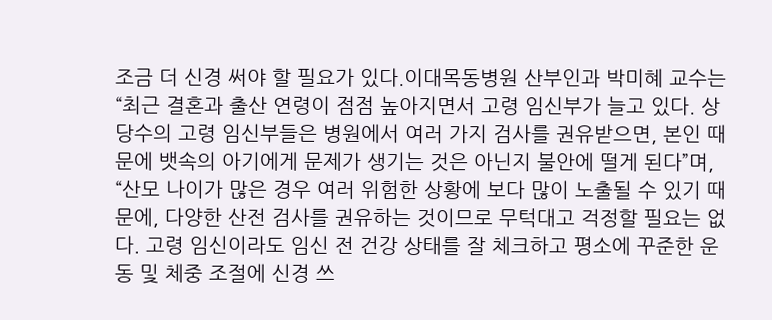조금 더 신경 써야 할 필요가 있다.이대목동병원 산부인과 박미혜 교수는 “최근 결혼과 출산 연령이 점점 높아지면서 고령 임신부가 늘고 있다. 상당수의 고령 임신부들은 병원에서 여러 가지 검사를 권유받으면, 본인 때문에 뱃속의 아기에게 문제가 생기는 것은 아닌지 불안에 떨게 된다”며, “산모 나이가 많은 경우 여러 위험한 상황에 보다 많이 노출될 수 있기 때문에, 다양한 산전 검사를 권유하는 것이므로 무턱대고 걱정할 필요는 없다. 고령 임신이라도 임신 전 건강 상태를 잘 체크하고 평소에 꾸준한 운동 및 체중 조절에 신경 쓰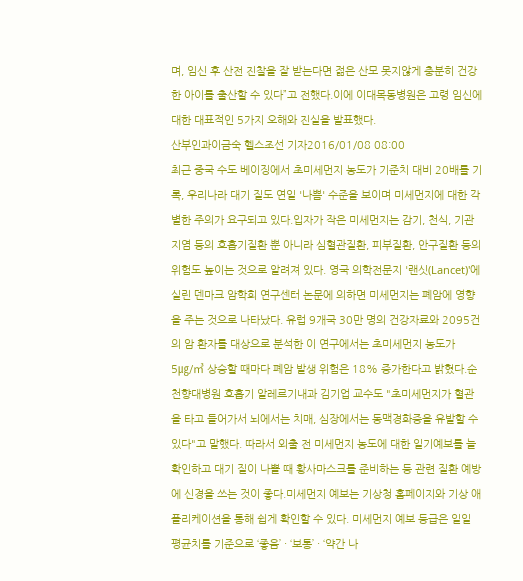며, 임신 후 산전 진찰을 잘 받는다면 젊은 산모 못지않게 충분히 건강한 아이를 출산할 수 있다”고 전했다.이에 이대목동병원은 고령 임신에 대한 대표적인 5가지 오해와 진실을 발표했다.
산부인과이금숙 헬스조선 기자2016/01/08 08:00
최근 중국 수도 베이징에서 초미세먼지 농도가 기준치 대비 20배를 기록, 우리나라 대기 질도 연일 '나쁨' 수준을 보이며 미세먼지에 대한 각별한 주의가 요구되고 있다.입자가 작은 미세먼지는 감기, 천식, 기관지염 등의 호흡기질환 뿐 아니라 심혈관질환, 피부질환, 안구질환 등의 위험도 높이는 것으로 알려져 있다. 영국 의학전문지 '랜싯(Lancet)'에 실린 덴마크 암학회 연구센터 논문에 의하면 미세먼지는 폐암에 영향을 주는 것으로 나타났다. 유럽 9개국 30만 명의 건강자료와 2095건의 암 환자를 대상으로 분석한 이 연구에서는 초미세먼지 농도가 5㎍/㎥ 상승할 때마다 폐암 발생 위험은 18% 증가한다고 밝혔다.순천향대병원 호흡기 알레르기내과 김기업 교수도 "초미세먼지가 혈관을 타고 들어가서 뇌에서는 치매, 심장에서는 동맥경화증을 유발할 수 있다"고 말했다. 따라서 외출 전 미세먼지 농도에 대한 일기예보를 늘 확인하고 대기 질이 나쁠 때 황사마스크를 준비하는 등 관련 질환 예방에 신경을 쓰는 것이 좋다.미세먼지 예보는 기상청 홈페이지와 기상 애플리케이션을 통해 쉽게 확인할 수 있다. 미세먼지 예보 등급은 일일 평균치를 기준으로 ‘좋음’ · ‘보통’ · ‘약간 나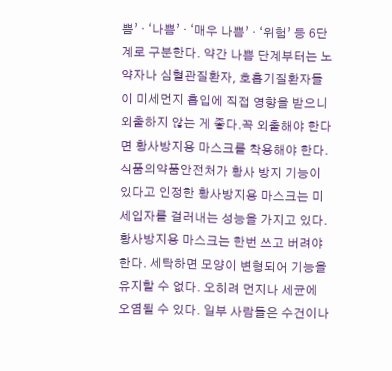쁨’ · ‘나쁨’ · ‘매우 나쁨’ · ‘위험’ 등 6단계로 구분한다. 약간 나쁨 단계부터는 노약자나 심혈관질환자, 호흡기질환자들이 미세먼지 흡입에 직접 영향을 받으니 외출하지 않는 게 좋다.꼭 외출해야 한다면 황사방지용 마스크를 착용해야 한다. 식품의약품안전처가 황사 방지 기능이 있다고 인정한 황사방지용 마스크는 미세입자를 걸러내는 성능을 가지고 있다. 황사방지용 마스크는 한번 쓰고 버려야 한다. 세탁하면 모양이 변형되어 기능을 유지할 수 없다. 오히려 먼지나 세균에 오염될 수 있다. 일부 사람들은 수건이나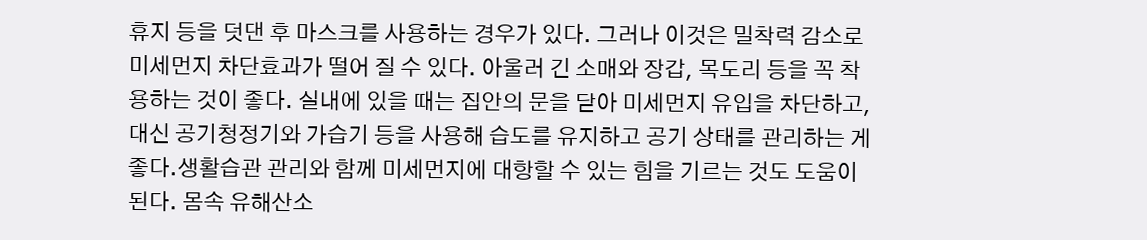휴지 등을 덧댄 후 마스크를 사용하는 경우가 있다. 그러나 이것은 밀착력 감소로 미세먼지 차단효과가 떨어 질 수 있다. 아울러 긴 소매와 장갑, 목도리 등을 꼭 착용하는 것이 좋다. 실내에 있을 때는 집안의 문을 닫아 미세먼지 유입을 차단하고, 대신 공기청정기와 가습기 등을 사용해 습도를 유지하고 공기 상태를 관리하는 게 좋다.생활습관 관리와 함께 미세먼지에 대항할 수 있는 힘을 기르는 것도 도움이 된다. 몸속 유해산소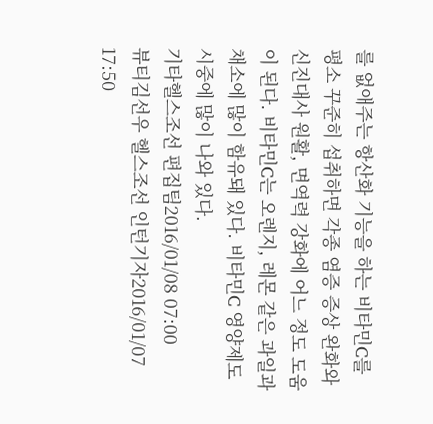를 없애주는 항산화 기능을 하는 비타민C를 평소 꾸준히 섭취하면 각종 염증 증상 완화와 신진대사 원활, 면역력 강화에 어느 정도 도움이 된다. 비타민C는 오렌지, 레몬 같은 과일과 채소에 많이 함유돼 있다. 비타민C 영양제도 시중에 많이 나와 있다.
기타헬스조선 편집팀2016/01/08 07:00
뷰티김선우 헬스조선 인턴기자2016/01/07 17:50